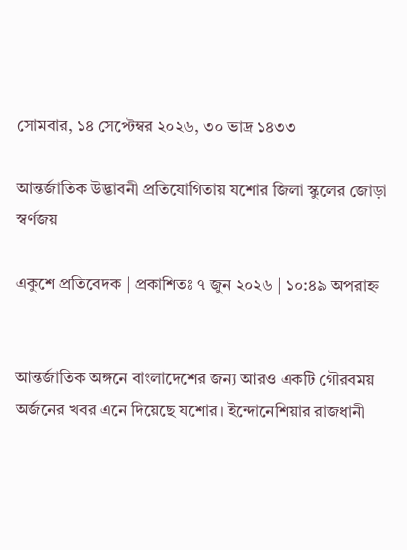সোমবার, ১৪ সেপ্টেম্বর ২০২৬, ৩০ ভাদ্র ১৪৩৩

আন্তর্জাতিক উদ্ভাবনী প্রতিযোগিতায় যশোর জিলা স্কুলের জোড়া স্বর্ণজয়

একুশে প্রতিবেদক | প্রকাশিতঃ ৭ জুন ২০২৬ | ১০:৪৯ অপরাহ্ন


আন্তর্জাতিক অঙ্গনে বাংলাদেশের জন্য আরও একটি গৌরবময় অর্জনের খবর এনে দিয়েছে যশোর। ইন্দোনেশিয়ার রাজধানী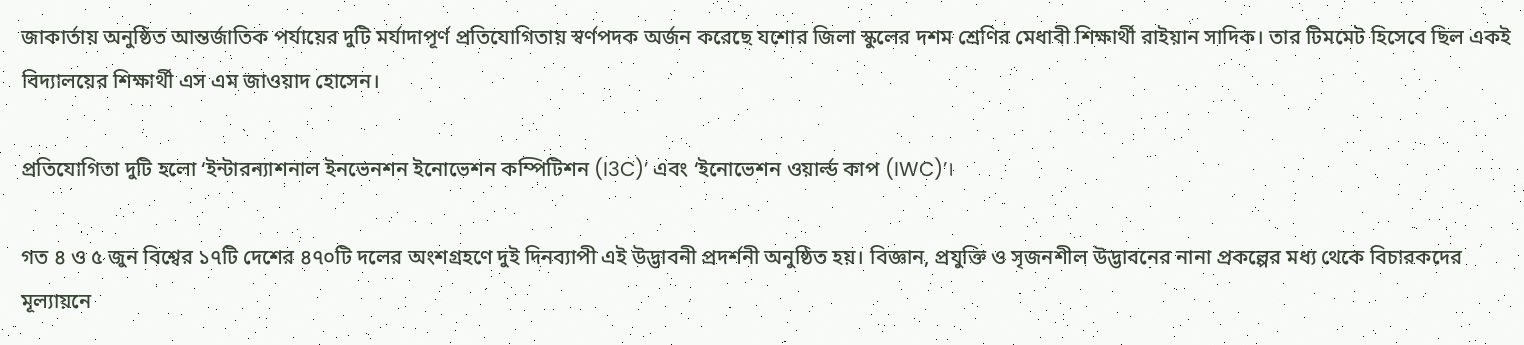জাকার্তায় অনুষ্ঠিত আন্তর্জাতিক পর্যায়ের দুটি মর্যাদাপূর্ণ প্রতিযোগিতায় স্বর্ণপদক অর্জন করেছে যশোর জিলা স্কুলের দশম শ্রেণির মেধাবী শিক্ষার্থী রাইয়ান সাদিক। তার টিমমেট হিসেবে ছিল একই বিদ্যালয়ের শিক্ষার্থী এস এম জাওয়াদ হোসেন।

প্রতিযোগিতা দুটি হলো ‘ইন্টারন্যাশনাল ইনভেনশন ইনোভেশন কম্পিটিশন (I3C)’ এবং ‘ইনোভেশন ওয়ার্ল্ড কাপ (IWC)’।

গত ৪ ও ৫ জুন বিশ্বের ১৭টি দেশের ৪৭০টি দলের অংশগ্রহণে দুই দিনব্যাপী এই উদ্ভাবনী প্রদর্শনী অনুষ্ঠিত হয়। বিজ্ঞান, প্রযুক্তি ও সৃজনশীল উদ্ভাবনের নানা প্রকল্পের মধ্য থেকে বিচারকদের মূল্যায়নে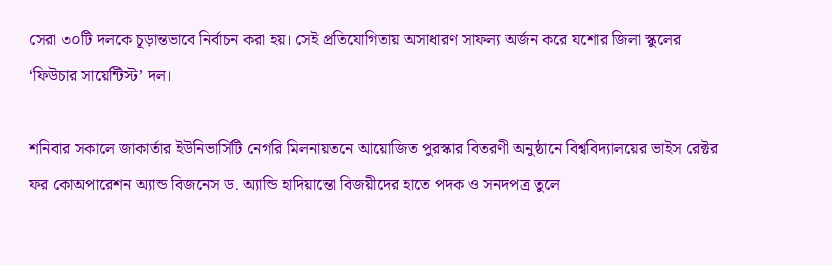সেরা ৩০টি দলকে চূড়ান্তভাবে নির্বাচন করা হয়। সেই প্রতিযোগিতায় অসাধারণ সাফল্য অর্জন করে যশোর জিলা স্কুলের ‘ফিউচার সায়েন্টিস্ট’ দল।

শনিবার সকালে জাকার্তার ইউনিভার্সিটি নেগরি মিলনায়তনে আয়োজিত পুরস্কার বিতরণী অনুষ্ঠানে বিশ্ববিদ্যালয়ের ভাইস রেক্টর ফর কোঅপারেশন অ্যান্ড বিজনেস ড. অ্যান্ডি হাদিয়ান্তো বিজয়ীদের হাতে পদক ও সনদপত্র তুলে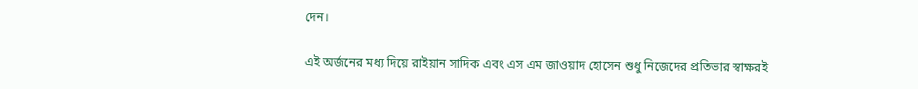দেন।

এই অর্জনের মধ্য দিয়ে রাইয়ান সাদিক এবং এস এম জাওয়াদ হোসেন শুধু নিজেদের প্রতিভার স্বাক্ষরই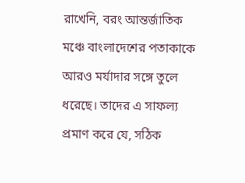রাখেনি, বরং আন্তর্জাতিক মঞ্চে বাংলাদেশের পতাকাকে আরও মর্যাদার সঙ্গে তুলে ধরেছে। তাদের এ সাফল্য প্রমাণ করে যে, সঠিক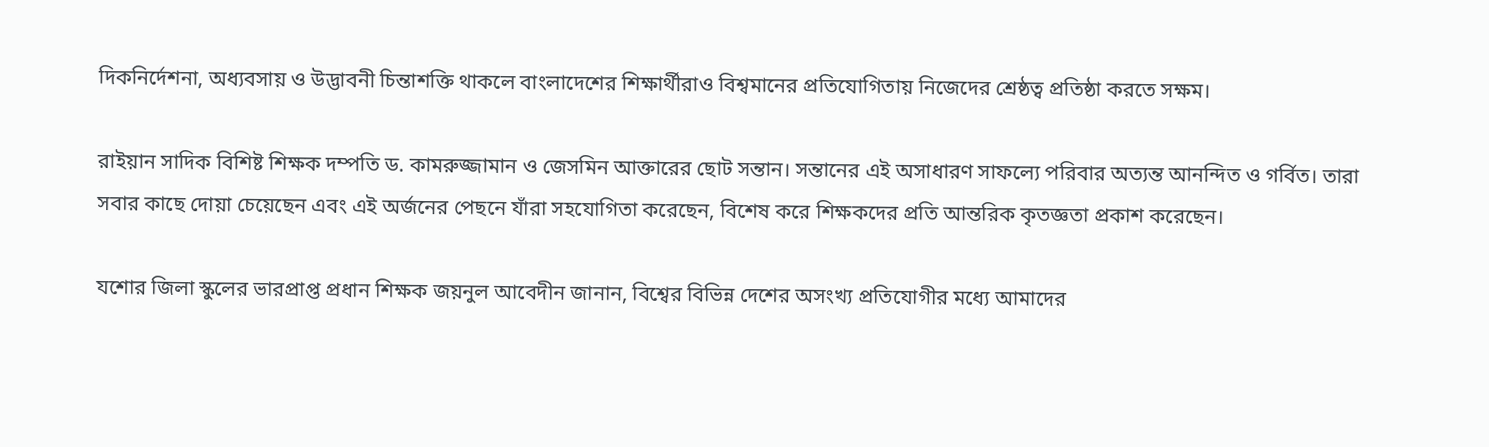দিকনির্দেশনা, অধ্যবসায় ও উদ্ভাবনী চিন্তাশক্তি থাকলে বাংলাদেশের শিক্ষার্থীরাও বিশ্বমানের প্রতিযোগিতায় নিজেদের শ্রেষ্ঠত্ব প্রতিষ্ঠা করতে সক্ষম।

রাইয়ান সাদিক বিশিষ্ট শিক্ষক দম্পতি ড. কামরুজ্জামান ও জেসমিন আক্তারের ছোট সন্তান। সন্তানের এই অসাধারণ সাফল্যে পরিবার অত্যন্ত আনন্দিত ও গর্বিত। তারা সবার কাছে দোয়া চেয়েছেন এবং এই অর্জনের পেছনে যাঁরা সহযোগিতা করেছেন, বিশেষ করে শিক্ষকদের প্রতি আন্তরিক কৃতজ্ঞতা প্রকাশ করেছেন।

যশোর জিলা স্কুলের ভারপ্রাপ্ত প্রধান শিক্ষক জয়নুল আবেদীন জানান, বিশ্বের বিভিন্ন দেশের অসংখ্য প্রতিযোগীর মধ্যে আমাদের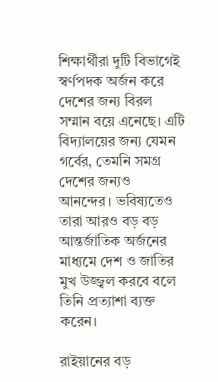শিক্ষার্থীরা দুটি বিভাগেই স্বর্ণপদক অর্জন করে দেশের জন্য বিরল সম্মান বয়ে এনেছে। এটি বিদ্যালয়ের জন্য যেমন গর্বের, তেমনি সমগ্র দেশের জন্যও আনন্দের। ভবিষ্যতেও তারা আরও বড় বড় আন্তর্জাতিক অর্জনের মাধ্যমে দেশ ও জাতির মুখ উজ্জ্বল করবে বলে তিনি প্রত্যাশা ব্যক্ত করেন।

রাইয়ানের বড়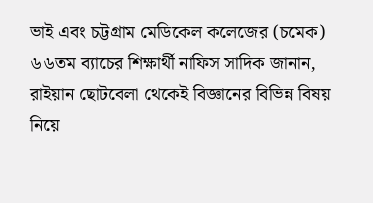ভাই এবং চট্টগ্রাম মেডিকেল কলেজের (চমেক) ৬৬তম ব্যাচের শিক্ষার্থী নাফিস সাদিক জানান, রাইয়ান ছোটবেলা থেকেই বিজ্ঞানের বিভিন্ন বিষয় নিয়ে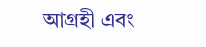আগ্রহী এবং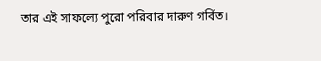তার এই সাফল্যে পুরো পরিবার দারুণ গর্বিত।